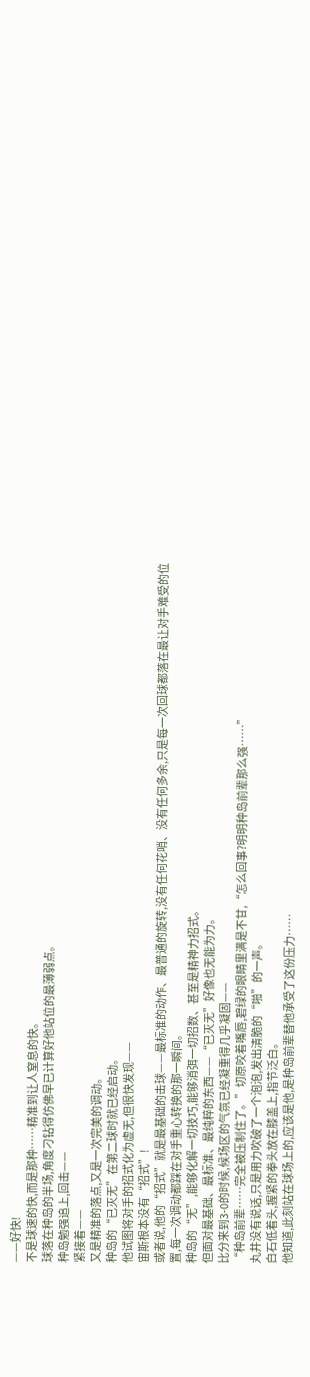——好快!
不是球速的快,而是那种……精准到让人窒息的快。
球落在种岛的半场,角度刁钻得仿佛早已计算好他站位的最薄弱点。
种岛勉强追上,回击——
紧接着——
又是精准的落点,又是一次完美的调动。
种岛的“已灭无”在第二球时就已经启动。
他试图将对手的招式化为虚无,但很快发现——
宙斯根本没有“招式”!
或者说,他的“招式”就是最基础的击球——最标准的动作、最普通的旋转,没有任何花哨、没有任何多余,只是每一次回球都落在最让对手难受的位置,每一次调动都踩在对手重心转换的那一瞬间。
种岛的“无”,能够化解一切技巧,能够消弭一切招数、甚至是精神力招式。
但面对最基础、最标准、最纯粹的东西——“已灭无”好像也无能为力。
比分来到3-0的时候,候场区的气氛已经凝重得几乎凝固——
“种岛前辈……完全被压制住了。”切原咬着嘴唇,碧绿的眼睛里满是不甘,“怎么回事?明明种岛前辈那么强……”
丸井没有说话,只是用力吹破了一个泡泡,发出清脆的“啪”的一声。
白石低着头,握紧的拳头放在膝盖上,指节泛白。
他知道,此刻站在球场上的,应该是他,是种岛前辈替他承受了这份压力……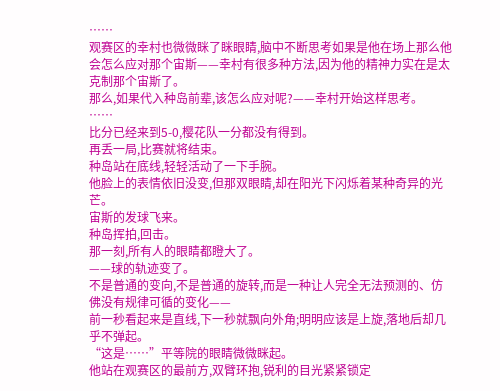……
观赛区的幸村也微微眯了眯眼睛,脑中不断思考如果是他在场上那么他会怎么应对那个宙斯——幸村有很多种方法,因为他的精神力实在是太克制那个宙斯了。
那么,如果代入种岛前辈,该怎么应对呢?——幸村开始这样思考。
……
比分已经来到5-0,樱花队一分都没有得到。
再丢一局,比赛就将结束。
种岛站在底线,轻轻活动了一下手腕。
他脸上的表情依旧没变,但那双眼睛,却在阳光下闪烁着某种奇异的光芒。
宙斯的发球飞来。
种岛挥拍,回击。
那一刻,所有人的眼睛都瞪大了。
——球的轨迹变了。
不是普通的变向,不是普通的旋转,而是一种让人完全无法预测的、仿佛没有规律可循的变化——
前一秒看起来是直线,下一秒就飘向外角;明明应该是上旋,落地后却几乎不弹起。
“这是……”平等院的眼睛微微眯起。
他站在观赛区的最前方,双臂环抱,锐利的目光紧紧锁定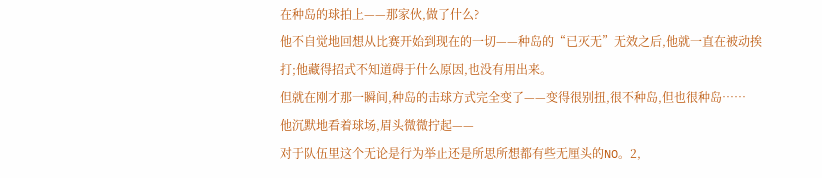在种岛的球拍上——那家伙,做了什么?
他不自觉地回想从比赛开始到现在的一切——种岛的“已灭无”无效之后,他就一直在被动挨打;他藏得招式不知道碍于什么原因,也没有用出来。
但就在刚才那一瞬间,种岛的击球方式完全变了——变得很别扭,很不种岛,但也很种岛……
他沉默地看着球场,眉头微微拧起——
对于队伍里这个无论是行为举止还是所思所想都有些无厘头的NO。2,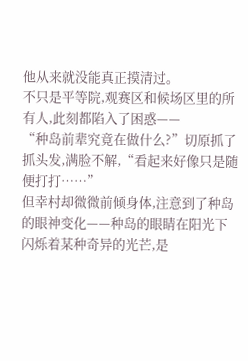他从来就没能真正摸清过。
不只是平等院,观赛区和候场区里的所有人,此刻都陷入了困惑——
“种岛前辈究竟在做什么?”切原抓了抓头发,满脸不解,“看起来好像只是随便打打……”
但幸村却微微前倾身体,注意到了种岛的眼神变化——种岛的眼睛在阳光下闪烁着某种奇异的光芒,是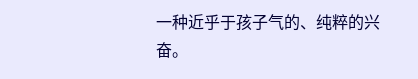一种近乎于孩子气的、纯粹的兴奋。